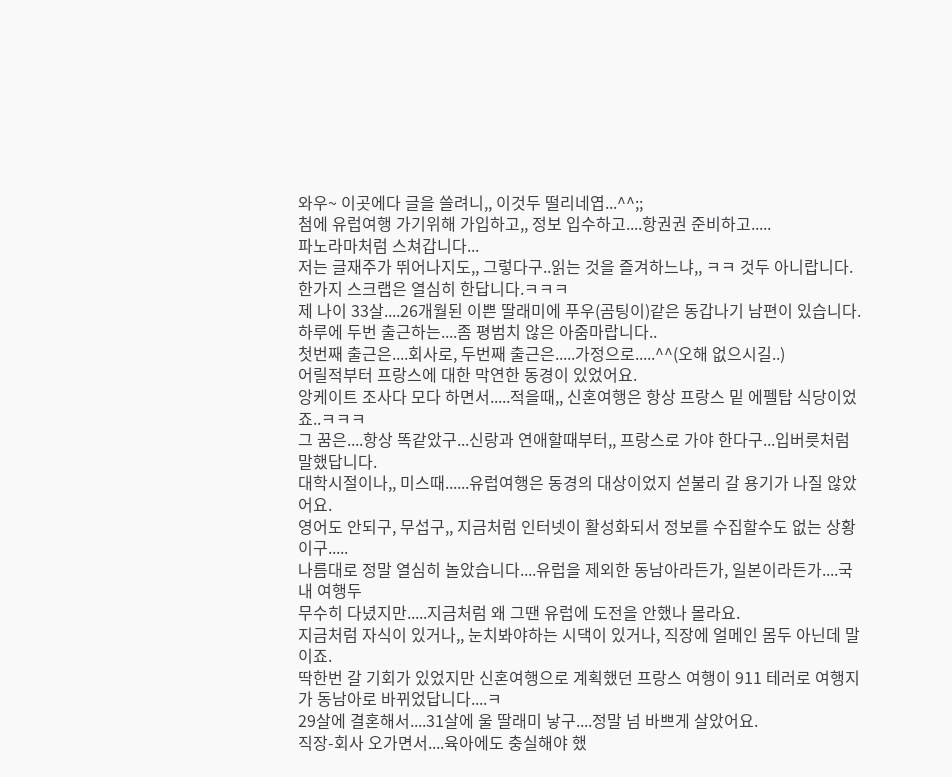와우~ 이곳에다 글을 쓸려니,, 이것두 떨리네엽...^^;;
첨에 유럽여행 가기위해 가입하고,, 정보 입수하고....항권권 준비하고.....
파노라마처럼 스쳐갑니다...
저는 글재주가 뛰어나지도,, 그렇다구..읽는 것을 즐겨하느냐,, ㅋㅋ 것두 아니랍니다.
한가지 스크랩은 열심히 한답니다.ㅋㅋㅋ
제 나이 33살....26개월된 이쁜 딸래미에 푸우(곰팅이)같은 동갑나기 남편이 있습니다.
하루에 두번 출근하는....좀 평범치 않은 아줌마랍니다..
첫번째 출근은....회사로, 두번째 출근은.....가정으로.....^^(오해 없으시길..)
어릴적부터 프랑스에 대한 막연한 동경이 있었어요.
앙케이트 조사다 모다 하면서.....적을때,, 신혼여행은 항상 프랑스 밑 에펠탑 식당이었죠..ㅋㅋㅋ
그 꿈은....항상 똑같았구...신랑과 연애할때부터,, 프랑스로 가야 한다구...입버릇처럼 말했답니다.
대학시절이나,, 미스때......유럽여행은 동경의 대상이었지 섣불리 갈 용기가 나질 않았어요.
영어도 안되구, 무섭구,, 지금처럼 인터넷이 활성화되서 정보를 수집할수도 없는 상황이구.....
나름대로 정말 열심히 놀았습니다....유럽을 제외한 동남아라든가, 일본이라든가....국내 여행두
무수히 다녔지만.....지금처럼 왜 그땐 유럽에 도전을 안했나 몰라요.
지금처럼 자식이 있거나,, 눈치봐야하는 시댁이 있거나, 직장에 얼메인 몸두 아닌데 말이죠.
딱한번 갈 기회가 있었지만 신혼여행으로 계획했던 프랑스 여행이 911 테러로 여행지가 동남아로 바뀌었답니다....ㅋ
29살에 결혼해서....31살에 울 딸래미 낳구....정말 넘 바쁘게 살았어요.
직장-회사 오가면서....육아에도 충실해야 했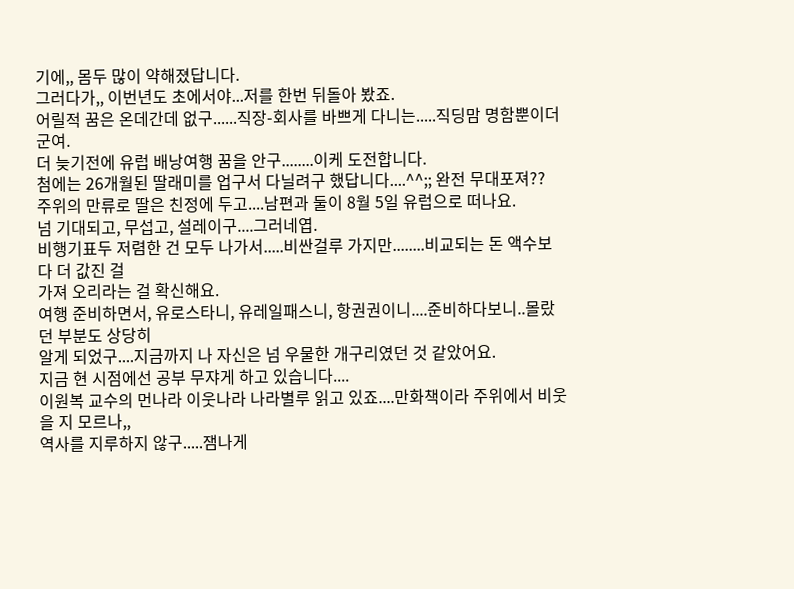기에,, 몸두 많이 약해졌답니다.
그러다가,, 이번년도 초에서야...저를 한번 뒤돌아 봤죠.
어릴적 꿈은 온데간데 없구......직장-회사를 바쁘게 다니는.....직딩맘 명함뿐이더군여.
더 늦기전에 유럽 배낭여행 꿈을 안구........이케 도전합니다.
첨에는 26개월된 딸래미를 업구서 다닐려구 했답니다....^^;; 완전 무대포져??
주위의 만류로 딸은 친정에 두고....남편과 둘이 8월 5일 유럽으로 떠나요.
넘 기대되고, 무섭고, 설레이구....그러네엽.
비행기표두 저렴한 건 모두 나가서.....비싼걸루 가지만........비교되는 돈 액수보다 더 값진 걸
가져 오리라는 걸 확신해요.
여행 준비하면서, 유로스타니, 유레일패스니, 항권권이니....준비하다보니..몰랐던 부분도 상당히
알게 되었구....지금까지 나 자신은 넘 우물한 개구리였던 것 같았어요.
지금 현 시점에선 공부 무쟈게 하고 있습니다....
이원복 교수의 먼나라 이웃나라 나라별루 읽고 있죠....만화책이라 주위에서 비웃을 지 모르나,,
역사를 지루하지 않구.....잼나게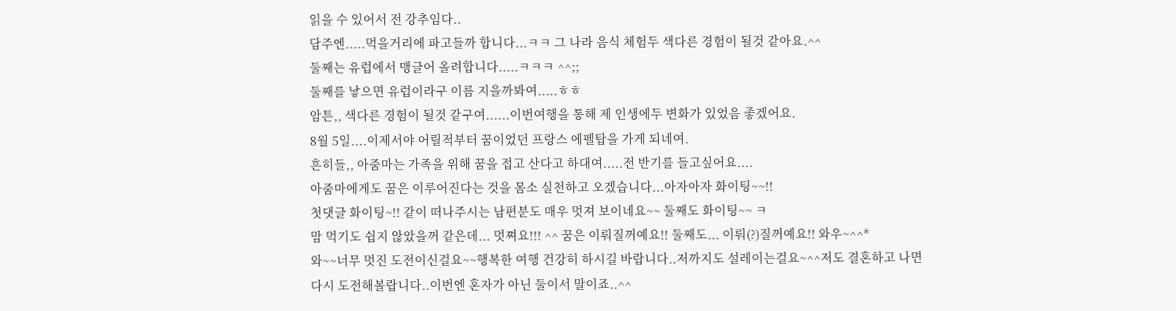읽을 수 있어서 전 강추임다..
담주엔.....먹을거리에 파고들까 합니다...ㅋㅋ 그 나라 음식 체험두 색다른 경험이 될것 같아요.^^
둘째는 유럽에서 맹글어 올려합니다.....ㅋㅋㅋ ^^;;
둘째를 낳으면 유럽이라구 이름 지을까봐여.....ㅎㅎ
암튼,, 색다른 경험이 될것 같구여......이번여행을 통해 제 인생에두 변화가 있었음 좋겠어요.
8월 5일....이제서야 어릴적부터 꿈이었던 프랑스 에펠탑을 가게 되네여.
흔히들,, 아줌마는 가족을 위해 꿈을 접고 산다고 하대여.....전 반기를 들고싶어요....
아줌마에게도 꿈은 이루어진다는 것을 몸소 실천하고 오겠습니다...아자아자 화이팅~~!!
첫댓글 화이팅~!! 같이 떠나주시는 남편분도 매우 멋져 보이네요~~ 둘째도 화이팅~~ ㅋ
맘 먹기도 쉽지 않았을꺼 같은데... 멋쪄요!!! ^^ 꿈은 이뤄질꺼예요!! 둘째도... 이뤄(?)질꺼예요!! 와우~^^*
와~~너무 멋진 도전이신걸요~~행복한 여행 건강히 하시길 바랍니다..저까지도 설레이는걸요~^^저도 결혼하고 나면 다시 도전해볼랍니다..이번엔 혼자가 아닌 둘이서 말이죠..^^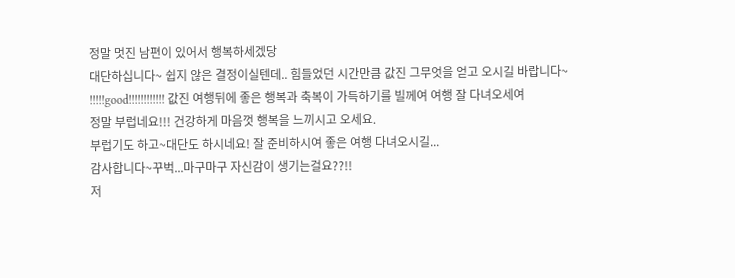정말 멋진 남편이 있어서 행복하세겠당
대단하십니다~ 쉽지 않은 결정이실텐데.. 힘들었던 시간만큼 값진 그무엇을 얻고 오시길 바랍니다~
!!!!!good!!!!!!!!!!!! 값진 여행뒤에 좋은 행복과 축복이 가득하기를 빌께여 여행 잘 다녀오세여
정말 부럽네요!!! 건강하게 마음껏 행복을 느끼시고 오세요.
부럽기도 하고~대단도 하시네요! 잘 준비하시여 좋은 여행 다녀오시길...
감사합니다~꾸벅...마구마구 자신감이 생기는걸요??!!
저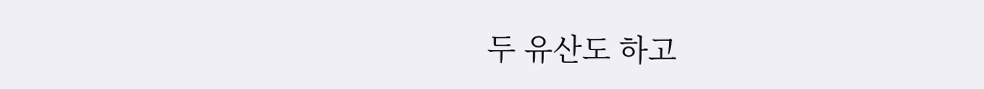두 유산도 하고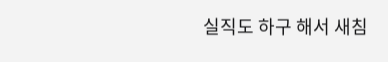실직도 하구 해서 새침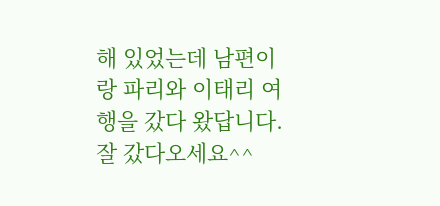해 있었는데 남편이랑 파리와 이태리 여행을 갔다 왔답니다. 잘 갔다오세요^^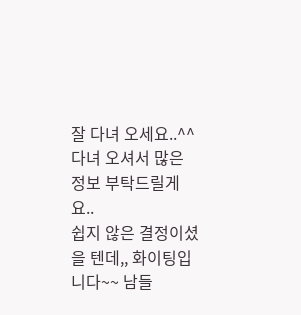잘 다녀 오세요..^^ 다녀 오셔서 많은 정보 부탁드릴게요..
쉽지 않은 결정이셨을 텐데,, 화이팅입니다~~ 남들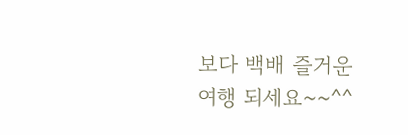보다 백배 즐거운 여행 되세요~~^^